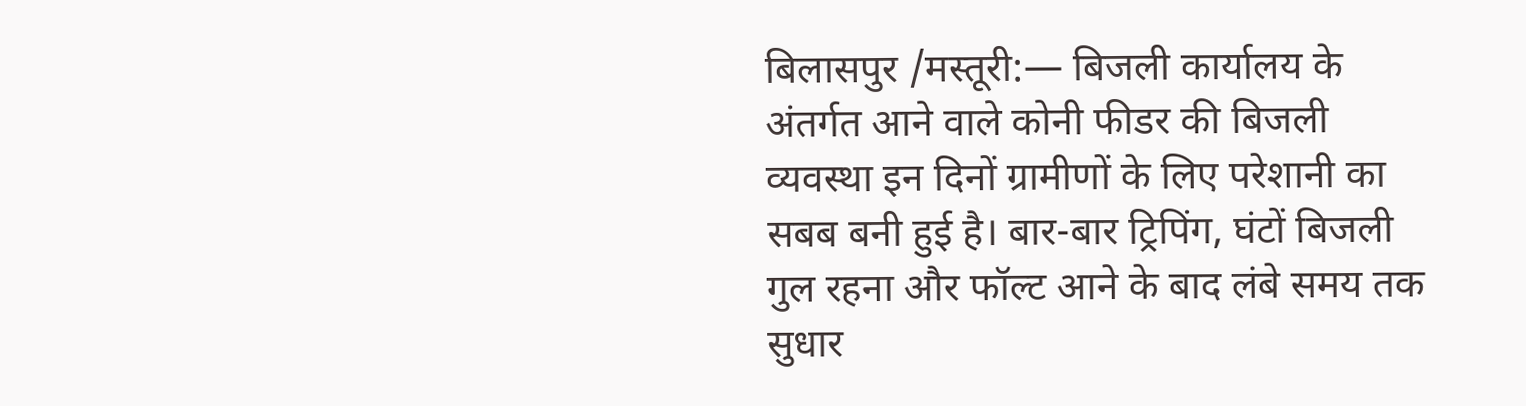बिलासपुर /मस्तूरी:— बिजली कार्यालय के अंतर्गत आने वाले कोनी फीडर की बिजली व्यवस्था इन दिनों ग्रामीणों के लिए परेशानी का सबब बनी हुई है। बार-बार ट्रिपिंग, घंटों बिजली गुल रहना और फॉल्ट आने के बाद लंबे समय तक सुधार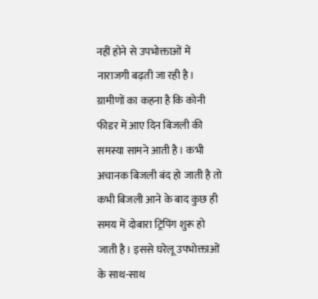नहीं होने से उपभोक्ताओं में नाराजगी बढ़ती जा रही है।
ग्रामीणों का कहना है कि कोनी फीडर में आए दिन बिजली की समस्या सामने आती है। कभी अचानक बिजली बंद हो जाती है तो कभी बिजली आने के बाद कुछ ही समय में दोबारा ट्रिपिंग शुरू हो जाती है। इससे घरेलू उपभोक्ताओं के साथ-साथ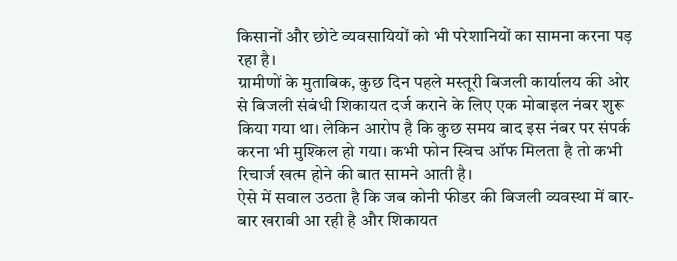किसानों और छोटे व्यवसायियों को भी परेशानियों का सामना करना पड़ रहा है।
ग्रामीणों के मुताबिक, कुछ दिन पहले मस्तूरी बिजली कार्यालय की ओर से बिजली संबंधी शिकायत दर्ज कराने के लिए एक मोबाइल नंबर शुरू किया गया था। लेकिन आरोप है कि कुछ समय बाद इस नंबर पर संपर्क करना भी मुश्किल हो गया। कभी फोन स्विच ऑफ मिलता है तो कभी रिचार्ज खत्म होने की बात सामने आती है।
ऐसे में सवाल उठता है कि जब कोनी फीडर की बिजली व्यवस्था में बार-बार खराबी आ रही है और शिकायत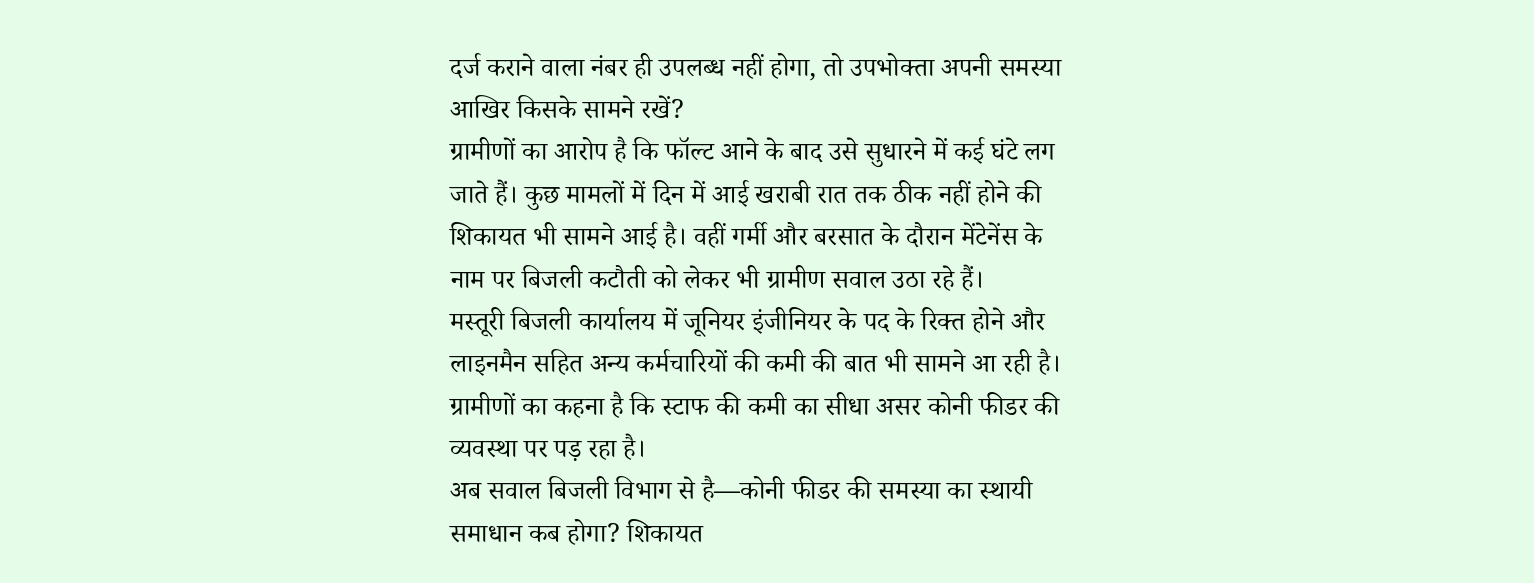दर्ज कराने वाला नंबर ही उपलब्ध नहीं होगा, तो उपभोक्ता अपनी समस्या आखिर किसके सामने रखें?
ग्रामीणों का आरोप है कि फॉल्ट आने के बाद उसे सुधारने में कई घंटे लग जाते हैं। कुछ मामलों में दिन में आई खराबी रात तक ठीक नहीं होने की शिकायत भी सामने आई है। वहीं गर्मी और बरसात के दौरान मेंटेनेंस के नाम पर बिजली कटौती को लेकर भी ग्रामीण सवाल उठा रहे हैं।
मस्तूरी बिजली कार्यालय में जूनियर इंजीनियर के पद के रिक्त होने और लाइनमैन सहित अन्य कर्मचारियों की कमी की बात भी सामने आ रही है। ग्रामीणों का कहना है कि स्टाफ की कमी का सीधा असर कोनी फीडर की व्यवस्था पर पड़ रहा है।
अब सवाल बिजली विभाग से है—कोनी फीडर की समस्या का स्थायी समाधान कब होगा? शिकायत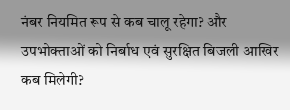नंबर नियमित रूप से कब चालू रहेगा? और उपभोक्ताओं को निर्बाध एवं सुरक्षित बिजली आखिर कब मिलेगी?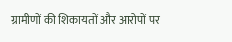ग्रामीणों की शिकायतों और आरोपों पर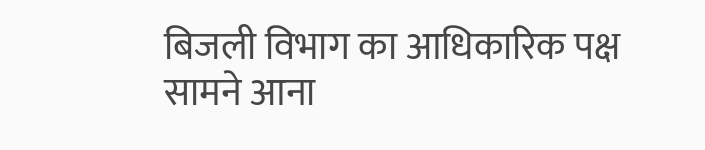बिजली विभाग का आधिकारिक पक्ष सामने आना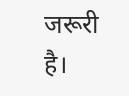जरूरी है।